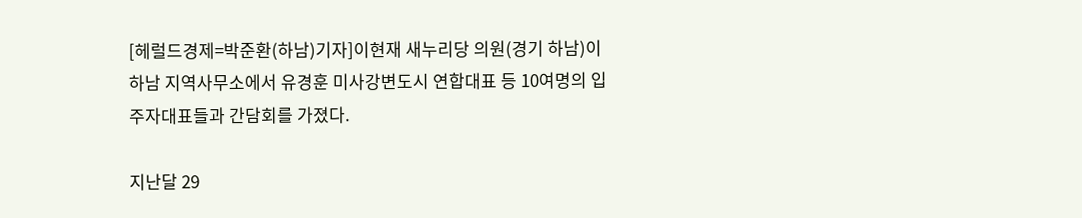[헤럴드경제=박준환(하남)기자]이현재 새누리당 의원(경기 하남)이 하남 지역사무소에서 유경훈 미사강변도시 연합대표 등 10여명의 입주자대표들과 간담회를 가졌다.

지난달 29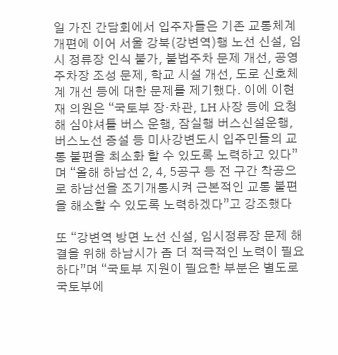일 가진 간담회에서 입주자들은 기존 교통체계 개편에 이어 서울 강북(강변역)행 노선 신설, 임시 정류장 인식 불가, 불법주차 문제 개선, 공영주차장 조성 문제, 학교 시설 개선, 도로 신호체계 개선 등에 대한 문제를 제기했다. 이에 이현재 의원은 “국토부 장·차관, LH 사장 등에 요청해 심야셔틀 버스 운행, 잠실행 버스신설운행, 버스노선 증설 등 미사강변도시 입주민들의 교통 불편을 최소화 할 수 있도록 노력하고 있다” 며 “올해 하남선 2, 4, 5공구 등 전 구간 착공으로 하남선을 조기개통시켜 근본적인 교통 불편을 해소할 수 있도록 노력하겠다”고 강조했다

또 “강변역 방면 노선 신설, 임시정류장 문제 해결을 위해 하남시가 좀 더 적극적인 노력이 필요하다”며 “국토부 지원이 필요한 부분은 별도로 국토부에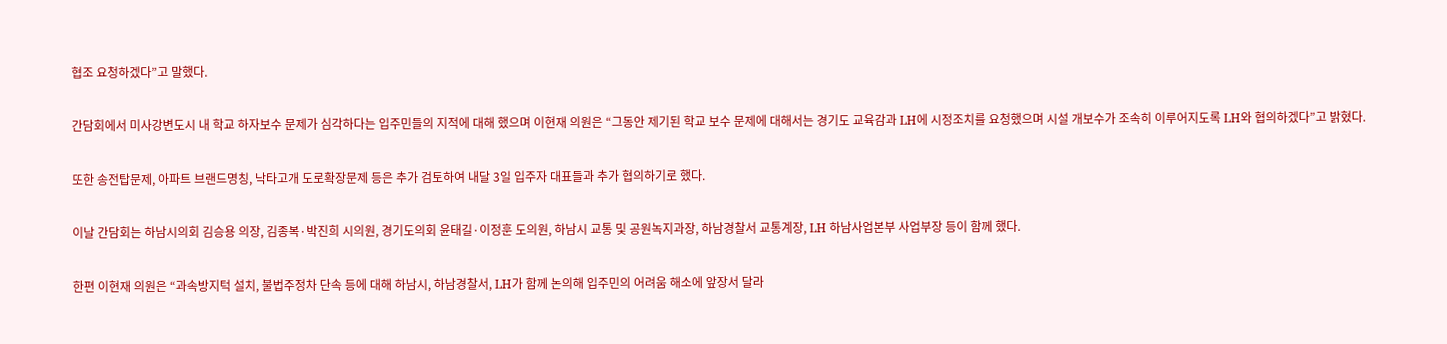협조 요청하겠다”고 말했다.

간담회에서 미사강변도시 내 학교 하자보수 문제가 심각하다는 입주민들의 지적에 대해 했으며 이현재 의원은 “그동안 제기된 학교 보수 문제에 대해서는 경기도 교육감과 LH에 시정조치를 요청했으며 시설 개보수가 조속히 이루어지도록 LH와 협의하겠다”고 밝혔다.

또한 송전탑문제, 아파트 브랜드명칭, 낙타고개 도로확장문제 등은 추가 검토하여 내달 3일 입주자 대표들과 추가 협의하기로 했다.

이날 간담회는 하남시의회 김승용 의장, 김종복·박진희 시의원, 경기도의회 윤태길·이정훈 도의원, 하남시 교통 및 공원녹지과장, 하남경찰서 교통계장, LH 하남사업본부 사업부장 등이 함께 했다.

한편 이현재 의원은 “과속방지턱 설치, 불법주정차 단속 등에 대해 하남시, 하남경찰서, LH가 함께 논의해 입주민의 어려움 해소에 앞장서 달라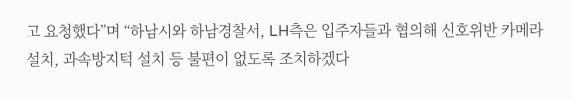고 요청했다”며 “하남시와 하남경찰서, LH측은 입주자들과 협의해 신호위반 카메라 설치, 과속방지턱 설치 등 불편이 없도록 조치하겠다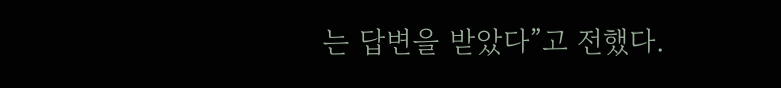는 답변을 받았다”고 전했다.